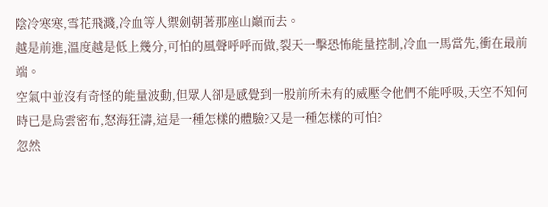陰冷寒寒,雪花飛濺,冷血等人禦劍朝著那座山巔而去。
越是前進,溫度越是低上幾分,可怕的風聲呼呼而做,裂天一擊恐怖能量控制,冷血一馬當先,衝在最前端。
空氣中並沒有奇怪的能量波動,但眾人卻是感覺到一股前所未有的威壓令他們不能呼吸,天空不知何時已是烏雲密布,怒海狂濤,這是一種怎樣的體驗?又是一種怎樣的可怕?
忽然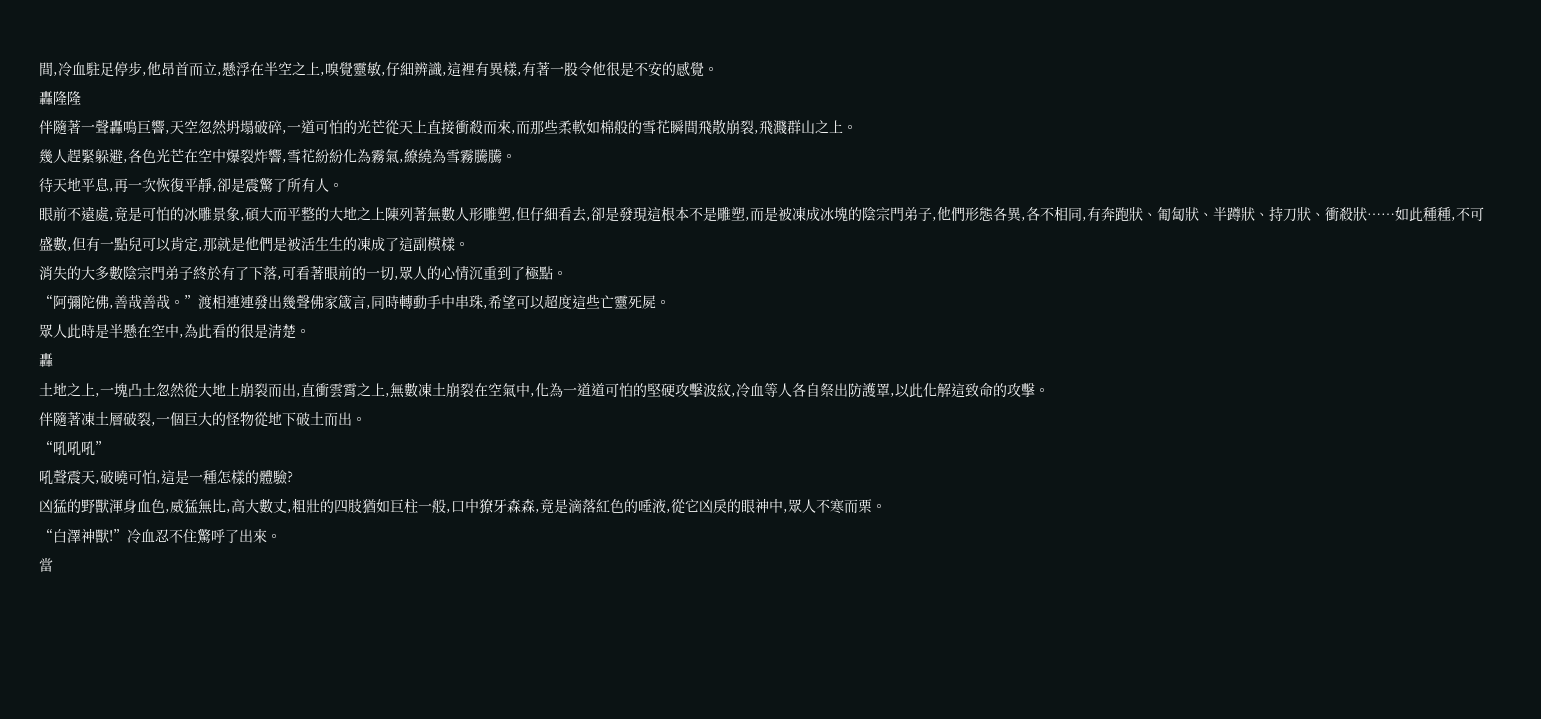間,冷血駐足停步,他昂首而立,懸浮在半空之上,嗅覺靈敏,仔細辨識,這裡有異樣,有著一股令他很是不安的感覺。
轟隆隆
伴隨著一聲轟鳴巨響,天空忽然坍塌破碎,一道可怕的光芒從天上直接衝殺而來,而那些柔軟如棉般的雪花瞬間飛散崩裂,飛濺群山之上。
幾人趕緊躲避,各色光芒在空中爆裂炸響,雪花紛紛化為霧氣,繚繞為雪霧騰騰。
待天地平息,再一次恢復平靜,卻是震驚了所有人。
眼前不遠處,竟是可怕的冰雕景象,碩大而平整的大地之上陳列著無數人形雕塑,但仔細看去,卻是發現這根本不是雕塑,而是被凍成冰塊的陰宗門弟子,他們形態各異,各不相同,有奔跑狀、匍匐狀、半蹲狀、持刀狀、衝殺狀……如此種種,不可盛數,但有一點兒可以肯定,那就是他們是被活生生的凍成了這副模樣。
消失的大多數陰宗門弟子終於有了下落,可看著眼前的一切,眾人的心情沉重到了極點。
“阿彌陀佛,善哉善哉。”渡相連連發出幾聲佛家箴言,同時轉動手中串珠,希望可以超度這些亡靈死屍。
眾人此時是半懸在空中,為此看的很是清楚。
轟
土地之上,一塊凸土忽然從大地上崩裂而出,直衝雲霄之上,無數凍土崩裂在空氣中,化為一道道可怕的堅硬攻擊波紋,冷血等人各自祭出防護罩,以此化解這致命的攻擊。
伴隨著凍土層破裂,一個巨大的怪物從地下破土而出。
“吼吼吼”
吼聲震天,破曉可怕,這是一種怎樣的體驗?
凶猛的野獸渾身血色,威猛無比,高大數丈,粗壯的四肢猶如巨柱一般,口中獠牙森森,竟是滴落紅色的唾液,從它凶戾的眼神中,眾人不寒而栗。
“白澤神獸!”冷血忍不住驚呼了出來。
當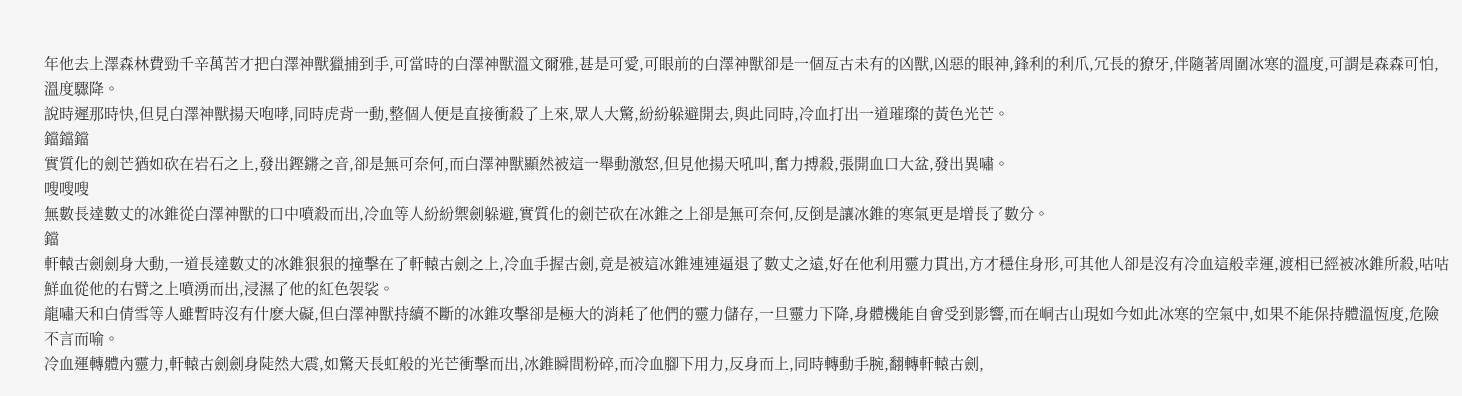年他去上澤森林費勁千辛萬苦才把白澤神獸獵捕到手,可當時的白澤神獸溫文爾雅,甚是可愛,可眼前的白澤神獸卻是一個亙古未有的凶獸,凶惡的眼神,鋒利的利爪,冗長的獠牙,伴隨著周圍冰寒的溫度,可謂是森森可怕,溫度驟降。
說時遲那時快,但見白澤神獸揚天咆哮,同時虎背一動,整個人便是直接衝殺了上來,眾人大驚,紛紛躲避開去,與此同時,冷血打出一道璀璨的黃色光芒。
鐺鐺鐺
實質化的劍芒猶如砍在岩石之上,發出鏗鏘之音,卻是無可奈何,而白澤神獸顯然被這一舉動激怒,但見他揚天吼叫,奮力搏殺,張開血口大盆,發出異嘯。
嗖嗖嗖
無數長達數丈的冰錐從白澤神獸的口中噴殺而出,冷血等人紛紛禦劍躲避,實質化的劍芒砍在冰錐之上卻是無可奈何,反倒是讓冰錐的寒氣更是增長了數分。
鐺
軒轅古劍劍身大動,一道長達數丈的冰錐狠狠的撞擊在了軒轅古劍之上,冷血手握古劍,竟是被這冰錐連連逼退了數丈之遠,好在他利用靈力貫出,方才穩住身形,可其他人卻是沒有冷血這般幸運,渡相已經被冰錐所殺,咕咕鮮血從他的右臂之上噴湧而出,浸濕了他的紅色袈裟。
龍嘯天和白倩雪等人雖暫時沒有什麽大礙,但白澤神獸持續不斷的冰錐攻擊卻是極大的消耗了他們的靈力儲存,一旦靈力下降,身體機能自會受到影響,而在峒古山現如今如此冰寒的空氣中,如果不能保持體溫恆度,危險不言而喻。
冷血運轉體內靈力,軒轅古劍劍身陡然大震,如驚天長虹般的光芒衝擊而出,冰錐瞬間粉碎,而冷血腳下用力,反身而上,同時轉動手腕,翻轉軒轅古劍,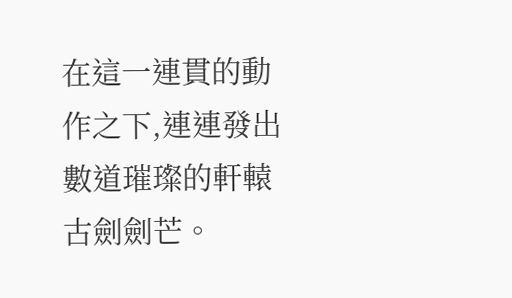在這一連貫的動作之下,連連發出數道璀璨的軒轅古劍劍芒。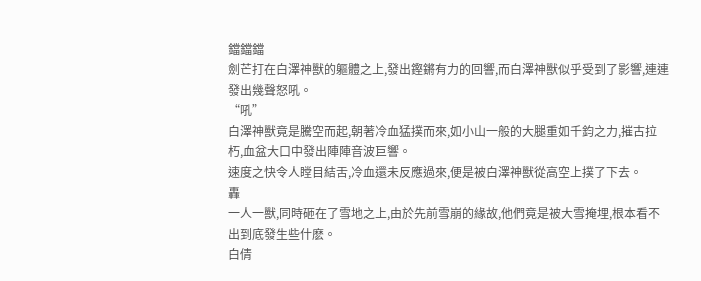鐺鐺鐺
劍芒打在白澤神獸的軀體之上,發出鏗鏘有力的回響,而白澤神獸似乎受到了影響,連連發出幾聲怒吼。
“吼”
白澤神獸竟是騰空而起,朝著冷血猛撲而來,如小山一般的大腿重如千鈞之力,摧古拉朽,血盆大口中發出陣陣音波巨響。
速度之快令人瞠目結舌,冷血還未反應過來,便是被白澤神獸從高空上撲了下去。
轟
一人一獸,同時砸在了雪地之上,由於先前雪崩的緣故,他們竟是被大雪掩埋,根本看不出到底發生些什麽。
白倩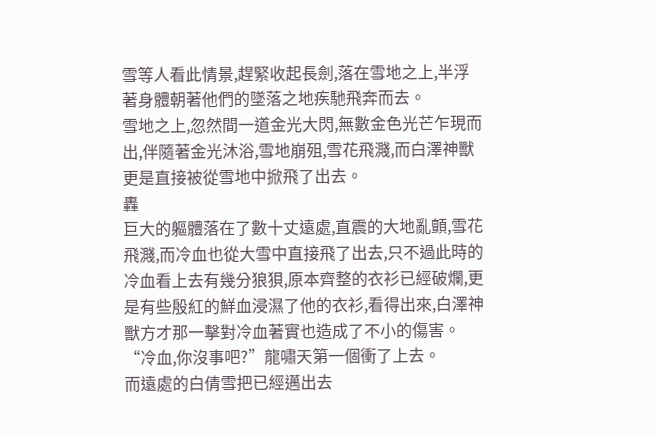雪等人看此情景,趕緊收起長劍,落在雪地之上,半浮著身體朝著他們的墜落之地疾馳飛奔而去。
雪地之上,忽然間一道金光大閃,無數金色光芒乍現而出,伴隨著金光沐浴,雪地崩殂,雪花飛濺,而白澤神獸更是直接被從雪地中掀飛了出去。
轟
巨大的軀體落在了數十丈遠處,直震的大地亂顫,雪花飛濺,而冷血也從大雪中直接飛了出去,只不過此時的冷血看上去有幾分狼狽,原本齊整的衣衫已經破爛,更是有些殷紅的鮮血浸濕了他的衣衫,看得出來,白澤神獸方才那一擊對冷血著實也造成了不小的傷害。
“冷血,你沒事吧?”龍嘯天第一個衝了上去。
而遠處的白倩雪把已經邁出去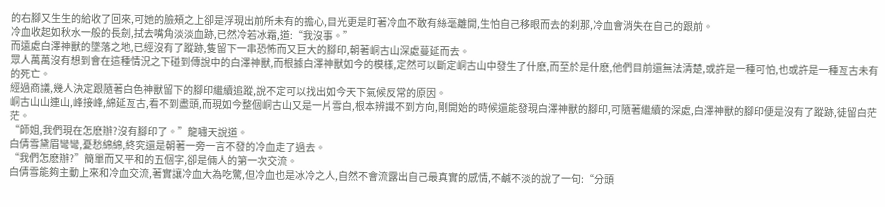的右腳又生生的給收了回來,可她的臉頰之上卻是浮現出前所未有的擔心,目光更是盯著冷血不敢有絲毫離開,生怕自己移眼而去的刹那,冷血會消失在自己的跟前。
冷血收起如秋水一般的長劍,拭去嘴角淡淡血跡,已然冷若冰霜,道:“我沒事。”
而遠處白澤神獸的墜落之地,已經沒有了蹤跡,隻留下一串恐怖而又巨大的腳印,朝著峒古山深處蔓延而去。
眾人萬萬沒有想到會在這種情況之下碰到傳說中的白澤神獸,而根據白澤神獸如今的模樣,定然可以斷定峒古山中發生了什麽,而至於是什麽,他們目前還無法清楚,或許是一種可怕,也或許是一種亙古未有的死亡。
經過商議,幾人決定跟隨著白色神獸留下的腳印繼續追蹤,說不定可以找出如今天下氣候反常的原因。
峒古山山連山,峰接峰,綿延亙古,看不到盡頭,而現如今整個峒古山又是一片雪白,根本辨識不到方向,剛開始的時候還能發現白澤神獸的腳印,可隨著繼續的深處,白澤神獸的腳印便是沒有了蹤跡,徒留白茫茫。
“師姐,我們現在怎麽辦?沒有腳印了。”龍嘯天說道。
白倩雪黛眉彎彎,憂愁綿綿,終究還是朝著一旁一言不發的冷血走了過去。
“我們怎麽辦?”簡單而又平和的五個字,卻是倆人的第一次交流。
白倩雪能夠主動上來和冷血交流,著實讓冷血大為吃驚,但冷血也是冰冷之人,自然不會流露出自己最真實的感情,不鹹不淡的說了一句:“分頭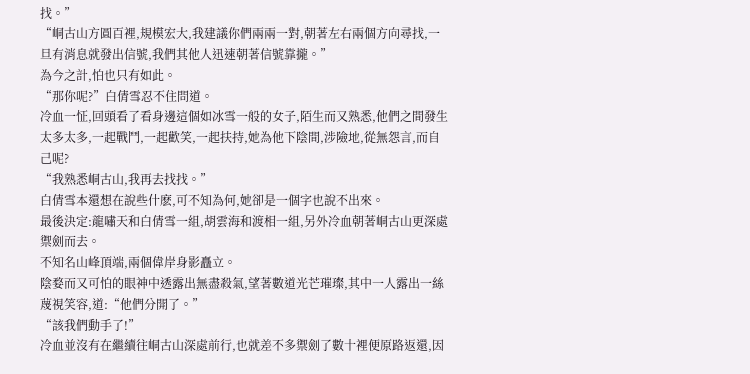找。”
“峒古山方圓百裡,規模宏大,我建議你們兩兩一對,朝著左右兩個方向尋找,一旦有消息就發出信號,我們其他人迅速朝著信號靠攏。”
為今之計,怕也只有如此。
“那你呢?”白倩雪忍不住問道。
冷血一怔,回頭看了看身邊這個如冰雪一般的女子,陌生而又熟悉,他們之間發生太多太多,一起戰鬥,一起歡笑,一起扶持,她為他下陰間,涉險地,從無怨言,而自己呢?
“我熟悉峒古山,我再去找找。”
白倩雪本還想在說些什麽,可不知為何,她卻是一個字也說不出來。
最後決定:龍嘯天和白倩雪一組,胡雲海和渡相一組,另外冷血朝著峒古山更深處禦劍而去。
不知名山峰頂端,兩個偉岸身影矗立。
陰婺而又可怕的眼神中透露出無盡殺氣,望著數道光芒璀璨,其中一人露出一絲蔑視笑容,道:“他們分開了。”
“該我們動手了!”
冷血並沒有在繼續往峒古山深處前行,也就差不多禦劍了數十裡便原路返還,因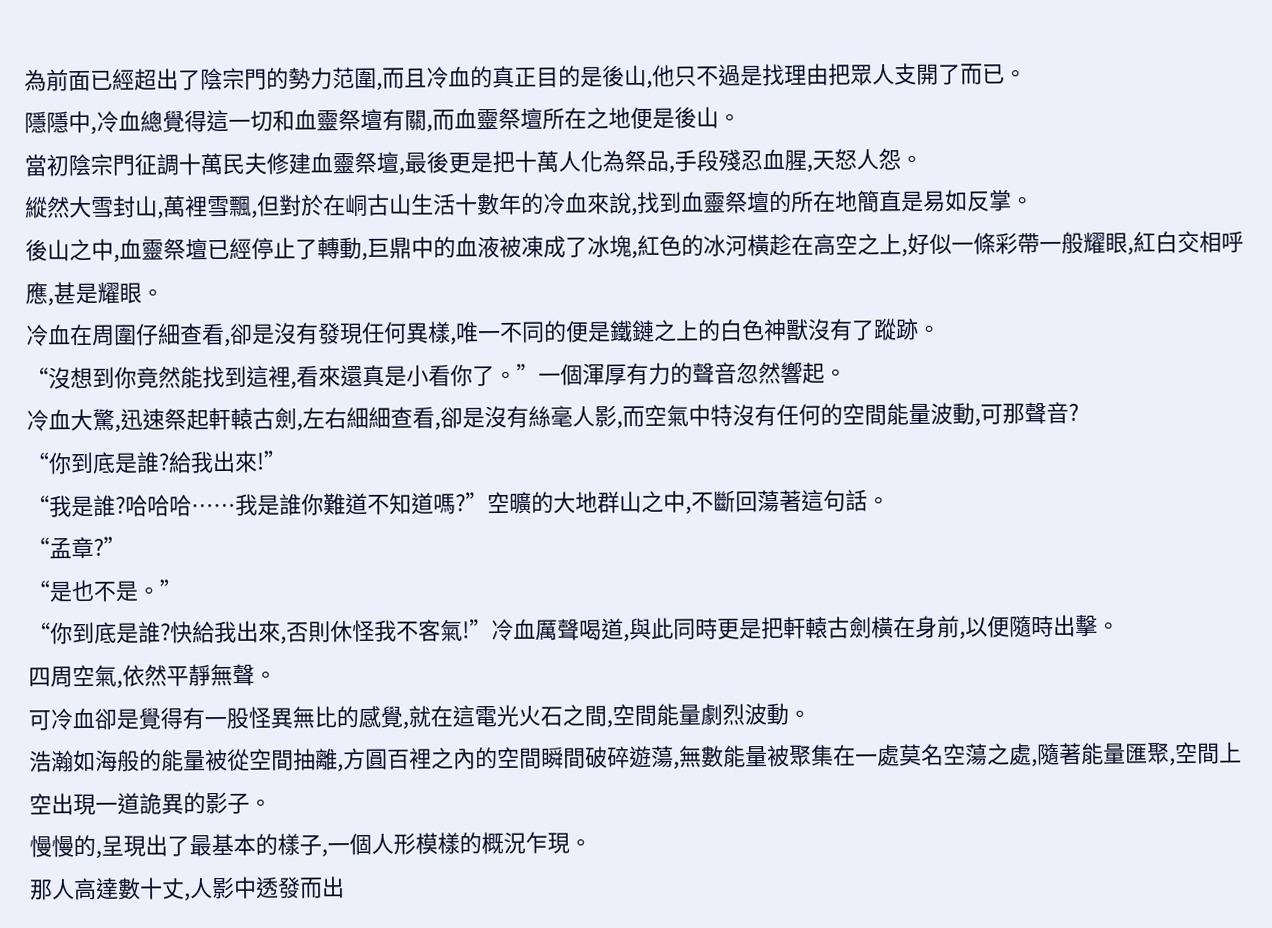為前面已經超出了陰宗門的勢力范圍,而且冷血的真正目的是後山,他只不過是找理由把眾人支開了而已。
隱隱中,冷血總覺得這一切和血靈祭壇有關,而血靈祭壇所在之地便是後山。
當初陰宗門征調十萬民夫修建血靈祭壇,最後更是把十萬人化為祭品,手段殘忍血腥,天怒人怨。
縱然大雪封山,萬裡雪飄,但對於在峒古山生活十數年的冷血來說,找到血靈祭壇的所在地簡直是易如反掌。
後山之中,血靈祭壇已經停止了轉動,巨鼎中的血液被凍成了冰塊,紅色的冰河橫趁在高空之上,好似一條彩帶一般耀眼,紅白交相呼應,甚是耀眼。
冷血在周圍仔細查看,卻是沒有發現任何異樣,唯一不同的便是鐵鏈之上的白色神獸沒有了蹤跡。
“沒想到你竟然能找到這裡,看來還真是小看你了。”一個渾厚有力的聲音忽然響起。
冷血大驚,迅速祭起軒轅古劍,左右細細查看,卻是沒有絲毫人影,而空氣中特沒有任何的空間能量波動,可那聲音?
“你到底是誰?給我出來!”
“我是誰?哈哈哈……我是誰你難道不知道嗎?”空曠的大地群山之中,不斷回蕩著這句話。
“孟章?”
“是也不是。”
“你到底是誰?快給我出來,否則休怪我不客氣!”冷血厲聲喝道,與此同時更是把軒轅古劍橫在身前,以便隨時出擊。
四周空氣,依然平靜無聲。
可冷血卻是覺得有一股怪異無比的感覺,就在這電光火石之間,空間能量劇烈波動。
浩瀚如海般的能量被從空間抽離,方圓百裡之內的空間瞬間破碎遊蕩,無數能量被聚集在一處莫名空蕩之處,隨著能量匯聚,空間上空出現一道詭異的影子。
慢慢的,呈現出了最基本的樣子,一個人形模樣的概況乍現。
那人高達數十丈,人影中透發而出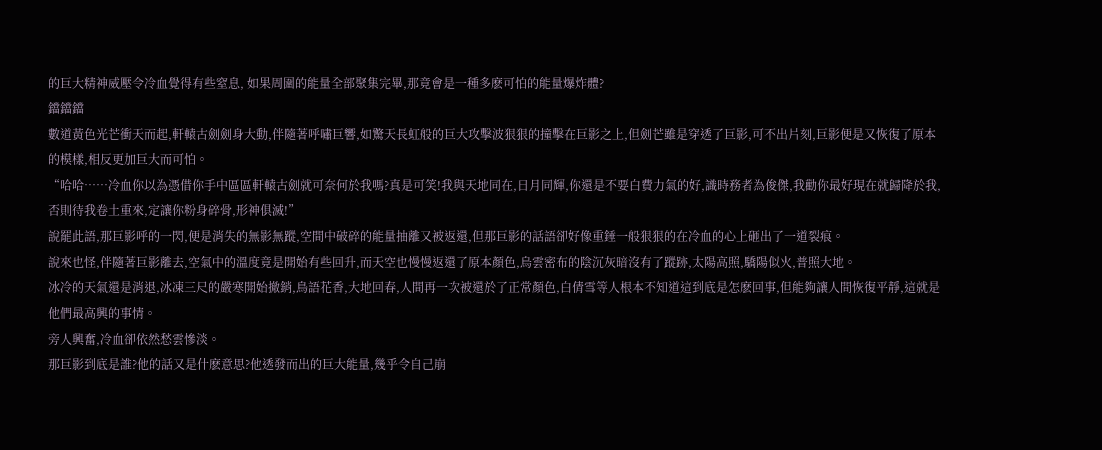的巨大精神威壓令冷血覺得有些窒息, 如果周圍的能量全部聚集完畢,那竟會是一種多麽可怕的能量爆炸體?
鐺鐺鐺
數道黃色光芒衝天而起,軒轅古劍劍身大動,伴隨著呼嘯巨響,如驚天長虹般的巨大攻擊波狠狠的撞擊在巨影之上,但劍芒雖是穿透了巨影,可不出片刻,巨影便是又恢復了原本的模樣,相反更加巨大而可怕。
“哈哈……冷血你以為憑借你手中區區軒轅古劍就可奈何於我嗎?真是可笑!我與天地同在,日月同輝,你還是不要白費力氣的好,識時務者為俊傑,我勸你最好現在就歸降於我,否則待我卷土重來,定讓你粉身碎骨,形神俱滅!”
說罷此語,那巨影呼的一閃,便是消失的無影無蹤,空間中破碎的能量抽離又被返還,但那巨影的話語卻好像重錘一般狠狠的在冷血的心上砸出了一道裂痕。
說來也怪,伴隨著巨影離去,空氣中的溫度竟是開始有些回升,而天空也慢慢返還了原本顏色,烏雲密布的陰沉灰暗沒有了蹤跡,太陽高照,驕陽似火,普照大地。
冰冷的天氣還是消退,冰凍三尺的嚴寒開始撤銷,鳥語花香,大地回春,人間再一次被還於了正常顏色,白倩雪等人根本不知道這到底是怎麽回事,但能夠讓人間恢復平靜,這就是他們最高興的事情。
旁人興奮,冷血卻依然愁雲慘淡。
那巨影到底是誰?他的話又是什麽意思?他透發而出的巨大能量,幾乎令自己崩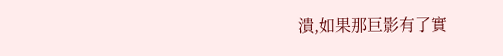潰,如果那巨影有了實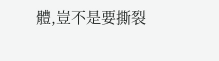體,豈不是要撕裂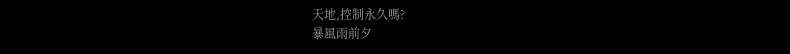天地,控制永久嗎?
暴風雨前夕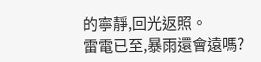的寧靜,回光返照。
雷電已至,暴雨還會遠嗎?